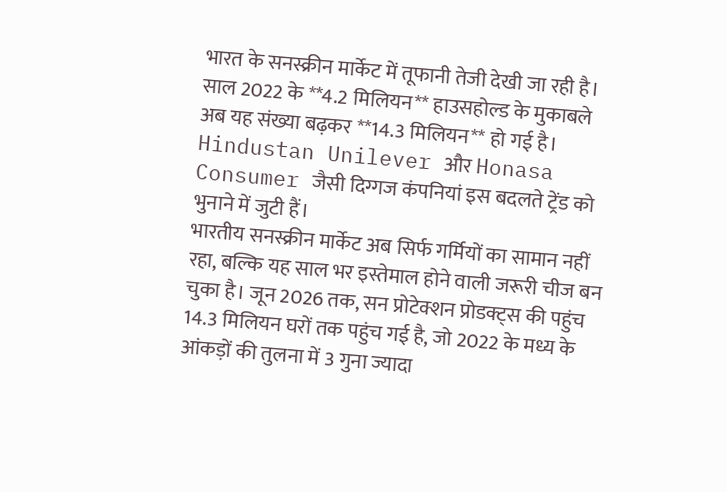भारत के सनस्क्रीन मार्केट में तूफानी तेजी देखी जा रही है। साल 2022 के **4.2 मिलियन** हाउसहोल्ड के मुकाबले अब यह संख्या बढ़कर **14.3 मिलियन** हो गई है। Hindustan Unilever और Honasa Consumer जैसी दिग्गज कंपनियां इस बदलते ट्रेंड को भुनाने में जुटी हैं।
भारतीय सनस्क्रीन मार्केट अब सिर्फ गर्मियों का सामान नहीं रहा, बल्कि यह साल भर इस्तेमाल होने वाली जरूरी चीज बन चुका है। जून 2026 तक, सन प्रोटेक्शन प्रोडक्ट्स की पहुंच 14.3 मिलियन घरों तक पहुंच गई है, जो 2022 के मध्य के आंकड़ों की तुलना में 3 गुना ज्यादा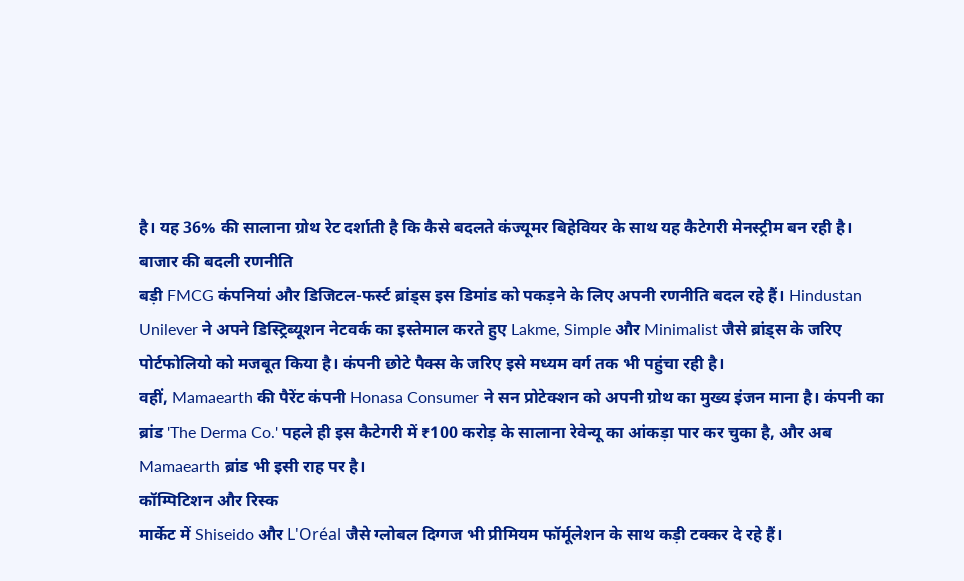है। यह 36% की सालाना ग्रोथ रेट दर्शाती है कि कैसे बदलते कंज्यूमर बिहेवियर के साथ यह कैटेगरी मेनस्ट्रीम बन रही है।
बाजार की बदली रणनीति
बड़ी FMCG कंपनियां और डिजिटल-फर्स्ट ब्रांड्स इस डिमांड को पकड़ने के लिए अपनी रणनीति बदल रहे हैं। Hindustan Unilever ने अपने डिस्ट्रिब्यूशन नेटवर्क का इस्तेमाल करते हुए Lakme, Simple और Minimalist जैसे ब्रांड्स के जरिए पोर्टफोलियो को मजबूत किया है। कंपनी छोटे पैक्स के जरिए इसे मध्यम वर्ग तक भी पहुंचा रही है।
वहीं, Mamaearth की पैरेंट कंपनी Honasa Consumer ने सन प्रोटेक्शन को अपनी ग्रोथ का मुख्य इंजन माना है। कंपनी का ब्रांड 'The Derma Co.' पहले ही इस कैटेगरी में ₹100 करोड़ के सालाना रेवेन्यू का आंकड़ा पार कर चुका है, और अब Mamaearth ब्रांड भी इसी राह पर है।
कॉम्पिटिशन और रिस्क
मार्केट में Shiseido और L'Oréal जैसे ग्लोबल दिग्गज भी प्रीमियम फॉर्मूलेशन के साथ कड़ी टक्कर दे रहे हैं।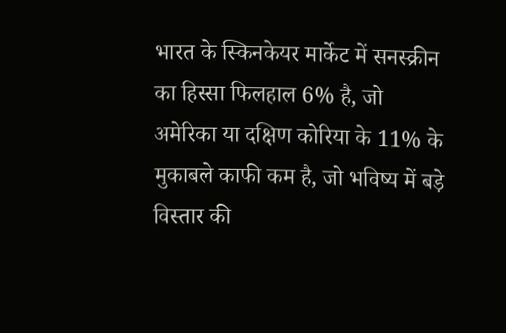भारत के स्किनकेयर मार्केट में सनस्क्रीन का हिस्सा फिलहाल 6% है, जो अमेरिका या दक्षिण कोरिया के 11% के मुकाबले काफी कम है, जो भविष्य में बड़े विस्तार की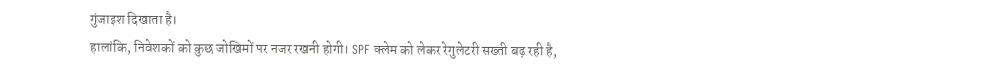गुंजाइश दिखाता है।
हालांकि, निवेशकों को कुछ जोखिमों पर नजर रखनी होगी। SPF क्लेम को लेकर रेगुलेटरी सख्ती बढ़ रही है,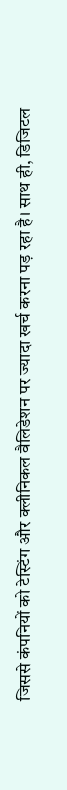जिससे कंपनियों को टेस्टिंग और क्लीनिकल वैलिडेशन पर ज्यादा खर्च करना पड़ रहा है। साथ ही, डिजिटल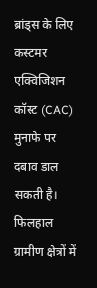ब्रांड्स के लिए कस्टमर एक्विजिशन कॉस्ट (CAC) मुनाफे पर दबाव डाल सकती है। फिलहाल ग्रामीण क्षेत्रों में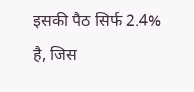इसकी पैठ सिर्फ 2.4% है, जिस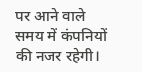पर आने वाले समय में कंपनियों की नजर रहेगी।